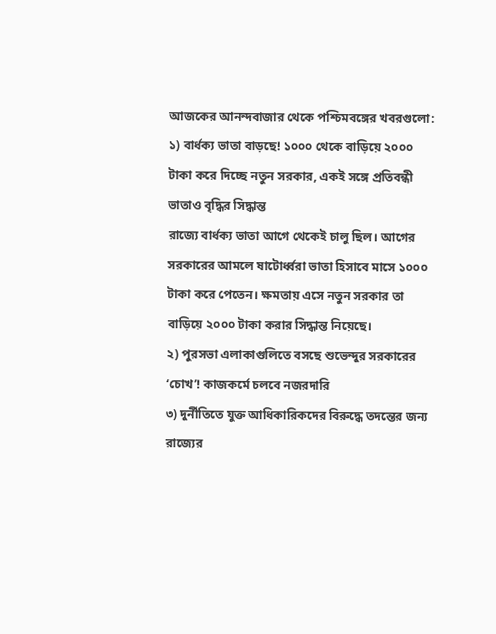আজকের আনন্দবাজার থেকে পশ্চিমবঙ্গের খবরগুলো: ১) বার্ধক্য ভাতা বাড়ছে! ১০০০ থেকে বাড়িয়ে ২০০০ টাকা করে দিচ্ছে নতুন সরকার, একই সঙ্গে প্রতিবন্ধী ভাতাও বৃদ্ধির সিদ্ধান্ত
রাজ্যে বার্ধক্য ভাতা আগে থেকেই চালু ছিল। আগের সরকারের আমলে ষাটোর্ধ্বরা ভাতা হিসাবে মাসে ১০০০ টাকা করে পেতেন। ক্ষমতায় এসে নতুন সরকার তা বাড়িয়ে ২০০০ টাকা করার সিদ্ধান্ত নিয়েছে।
২) পুরসভা এলাকাগুলিতে বসছে শুভেন্দুর সরকারের ‘চোখ’! কাজকর্মে চলবে নজরদারি
৩) দুর্নীতিতে যুক্ত আধিকারিকদের বিরুদ্ধে তদন্তের জন্য রাজ্যের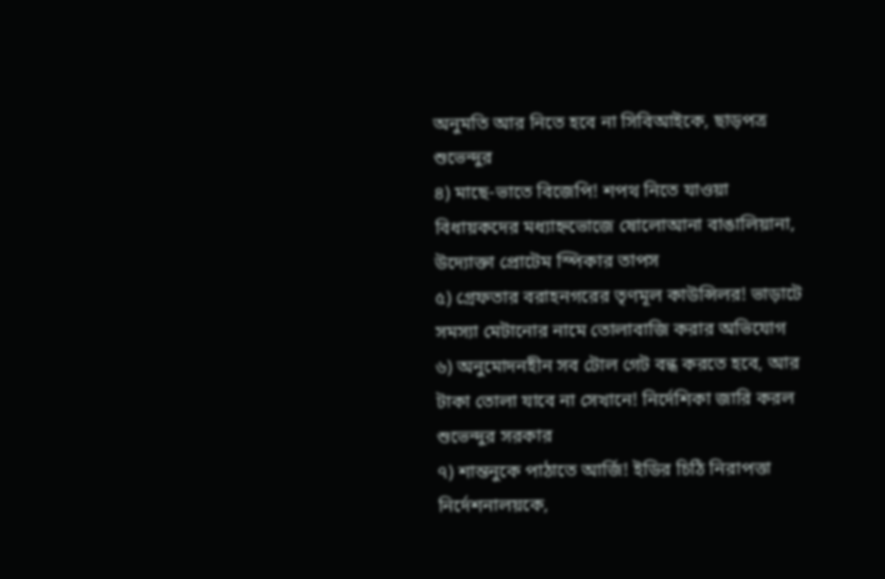অনুমতি আর নিতে হবে না সিবিআইকে, ছাড়পত্র শুভেন্দুর
৪) মাছে-ভাতে বিজেপি! শপথ নিতে যাওয়া বিধায়কদের মধ্যাহ্নভোজে ষোলোআনা বাঙালিয়ানা, উদ্যোক্তা প্রোটেম স্পিকার তাপস
৫) গ্রেফতার বরাহনগরের তৃণমূল কাউন্সিলর! ভাড়াটে সমস্যা মেটানোর নামে তোলাবাজি করার অভিযোগ
৬) অনুমোদনহীন সব টোল গেট বন্ধ করতে হবে, আর টাকা তোলা যাবে না সেখানে! নির্দেশিকা জারি করল শুভেন্দুর সরকার
৭) শান্তনুকে পাঠাতে আর্জি! ইডির চিঠি নিরাপত্তা নির্দেশনালয়কে,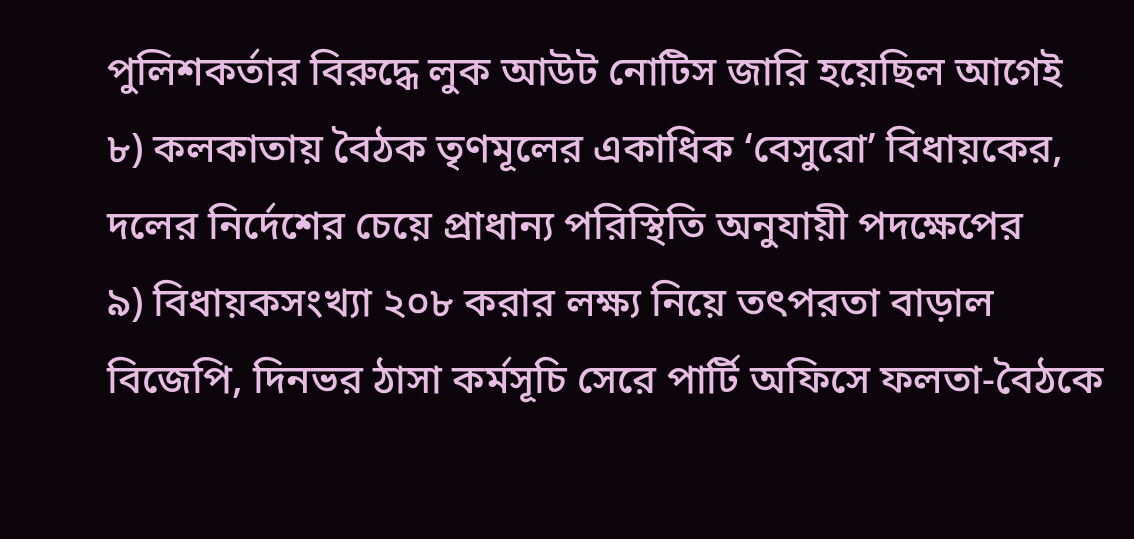পুলিশকর্তার বিরুদ্ধে লুক আউট নোটিস জারি হয়েছিল আগেই
৮) কলকাতায় বৈঠক তৃণমূলের একাধিক ‘বেসুরো’ বিধায়কের, দলের নির্দেশের চেয়ে প্রাধান্য পরিস্থিতি অনুযায়ী পদক্ষেপের
৯) বিধায়কসংখ্যা ২০৮ করার লক্ষ্য নিয়ে তৎপরতা বাড়াল বিজেপি, দিনভর ঠাসা কর্মসূচি সেরে পার্টি অফিসে ফলতা-বৈঠকে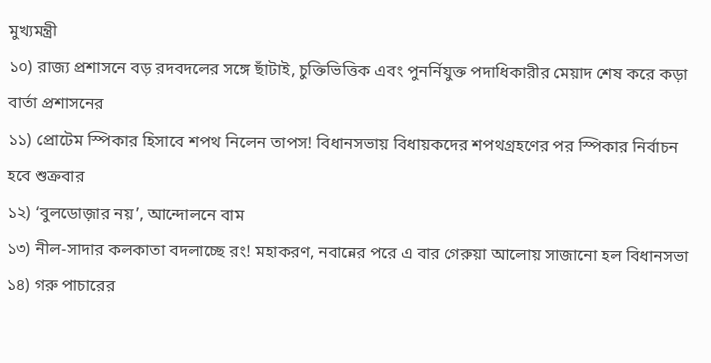মুখ্যমন্ত্রী
১০) রাজ্য প্রশাসনে বড় রদবদলের সঙ্গে ছাঁটাই, চুক্তিভিত্তিক এবং পুনর্নিযুক্ত পদাধিকারীর মেয়াদ শেষ করে কড়া বার্তা প্রশাসনের
১১) প্রোটেম স্পিকার হিসাবে শপথ নিলেন তাপস! বিধানসভায় বিধায়কদের শপথগ্রহণের পর স্পিকার নির্বাচন হবে শুক্রবার
১২) ‘বুলডোজ়ার নয়’, আন্দোলনে বাম
১৩) নীল-সাদার কলকাতা বদলাচ্ছে রং! মহাকরণ, নবান্নের পরে এ বার গেরুয়া আলোয় সাজানো হল বিধানসভা
১৪) গরু পাচারের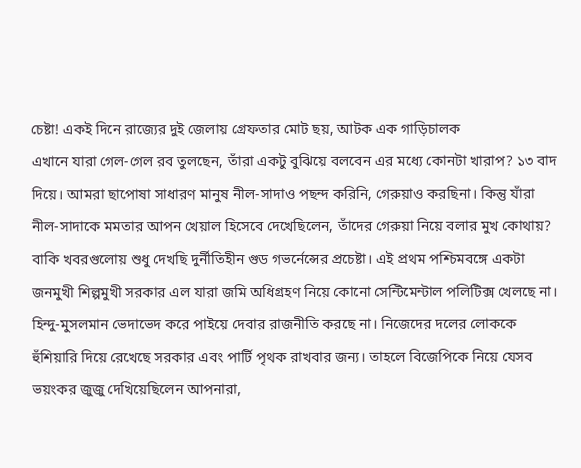চেষ্টা! একই দিনে রাজ্যের দুই জেলায় গ্রেফতার মোট ছয়, আটক এক গাড়িচালক
এখানে যারা গেল-গেল রব তুলছেন, তাঁরা একটু বুঝিয়ে বলবেন এর মধ্যে কোনটা খারাপ? ১৩ বাদ দিয়ে। আমরা ছাপোষা সাধারণ মানুষ নীল-সাদাও পছন্দ করিনি, গেরুয়াও করছিনা। কিন্তু যাঁরা নীল-সাদাকে মমতার আপন খেয়াল হিসেবে দেখেছিলেন, তাঁদের গেরুয়া নিয়ে বলার মুখ কোথায়? বাকি খবরগুলোয় শুধু দেখছি দুর্নীতিহীন গুড গভর্নেন্সের প্রচেষ্টা। এই প্রথম পশ্চিমবঙ্গে একটা জনমুখী শিল্পমুখী সরকার এল যারা জমি অধিগ্রহণ নিয়ে কোনো সেন্টিমেন্টাল পলিটিক্স খেলছে না। হিন্দু-মুসলমান ভেদাভেদ করে পাইয়ে দেবার রাজনীতি করছে না। নিজেদের দলের লোককে হুঁশিয়ারি দিয়ে রেখেছে সরকার এবং পার্টি পৃথক রাখবার জন্য। তাহলে বিজেপিকে নিয়ে যেসব ভয়ংকর জুজু দেখিয়েছিলেন আপনারা,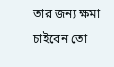তার জন্য ক্ষমা চাইবেন তো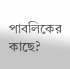পাবলিকের কাছে?